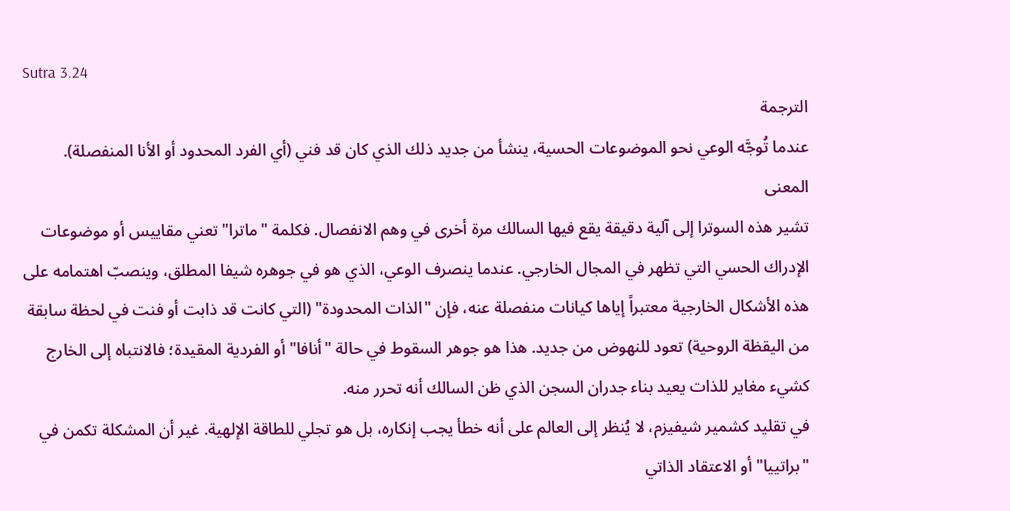Sutra 3.24
الترجمة
عندما تُوجَّه الوعي نحو الموضوعات الحسية، ينشأ من جديد ذلك الذي كان قد فني (أي الفرد المحدود أو الأنا المنفصلة).
المعنى
تشير هذه السوترا إلى آلية دقيقة يقع فيها السالك مرة أخرى في وهم الانفصال. فكلمة "ماترا" تعني مقاييس أو موضوعات الإدراك الحسي التي تظهر في المجال الخارجي. عندما ينصرف الوعي، الذي هو في جوهره شيفا المطلق، وينصبّ اهتمامه على هذه الأشكال الخارجية معتبراً إياها كيانات منفصلة عنه، فإن "الذات المحدودة" (التي كانت قد ذابت أو فنت في لحظة سابقة من اليقظة الروحية) تعود للنهوض من جديد. هذا هو جوهر السقوط في حالة "أنافا" أو الفردية المقيدة؛ فالانتباه إلى الخارج كشيء مغاير للذات يعيد بناء جدران السجن الذي ظن السالك أنه تحرر منه.
في تقليد كشمير شيفيزم، لا يُنظر إلى العالم على أنه خطأ يجب إنكاره، بل هو تجلي للطاقة الإلهية. غير أن المشكلة تكمن في "براتييا" أو الاعتقاد الذاتي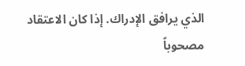الذي يرافق الإدراك. إذا كان الاعتقاد مصحوباً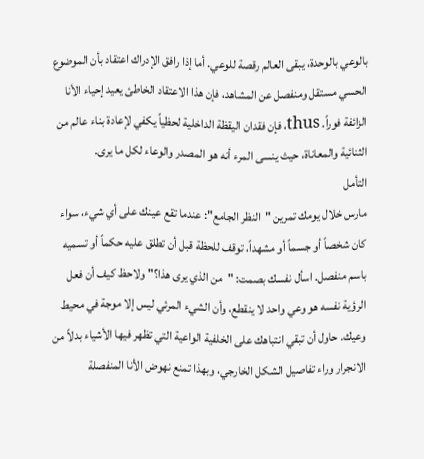بالوعي بالوحدة، يبقى العالم رقصة للوعي. أما إذا رافق الإدراك اعتقاد بأن الموضوع الحسي مستقل ومنفصل عن المشاهد، فإن هذا الاعتقاد الخاطئ يعيد إحياء الأنا الزائفة فوراً. thus، فإن فقدان اليقظة الداخلية لحظياً يكفي لإعادة بناء عالم من الثنائية والمعاناة، حيث ينسى المرء أنه هو المصدر والوعاء لكل ما يرى.
التأمل
مارس خلال يومك تمرين "النظر الجامع": عندما تقع عينك على أي شيء، سواء كان شخصاً أو جسماً أو مشهداً، توقف للحظة قبل أن تطلق عليه حكماً أو تسميه باسم منفصل. اسأل نفسك بصمت: "من الذي يرى هذا؟" ولاحظ كيف أن فعل الرؤية نفسه هو وعي واحد لا ينقطع، وأن الشيء المرئي ليس إلا موجة في محيط وعيك. حاول أن تبقي انتباهك على الخلفية الواعية التي تظهر فيها الأشياء بدلاً من الانجرار وراء تفاصيل الشكل الخارجي، وبهذا تمنع نهوض الأنا المنفصلة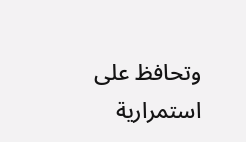وتحافظ على استمرارية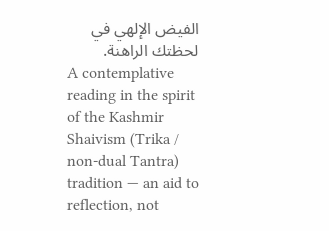الفيض الإلهي في لحظتك الراهنة.
A contemplative reading in the spirit of the Kashmir Shaivism (Trika / non-dual Tantra) tradition — an aid to reflection, not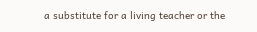a substitute for a living teacher or the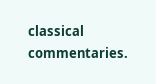classical commentaries.